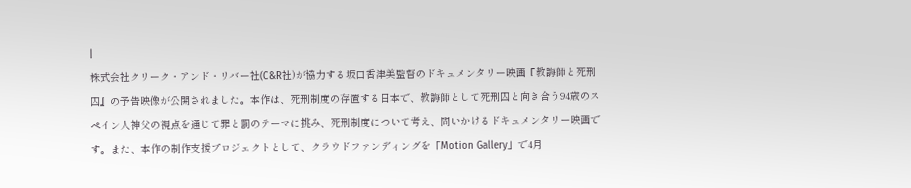|
株式会社クリーク・アンド・リバー社(C&R社)が協力する坂口香津美監督のドキュメンタリー映画『教誨師と死刑囚』の予告映像が公開されました。本作は、死刑制度の存置する日本で、教誨師として死刑囚と向き合う94歳のスペイン人神父の視点を通じて罪と罰のテーマに挑み、死刑制度について考え、問いかけるドキュメンタリー映画です。また、本作の制作支援プロジェクトとして、クラウドファンディングを「Motion Gallery」で4月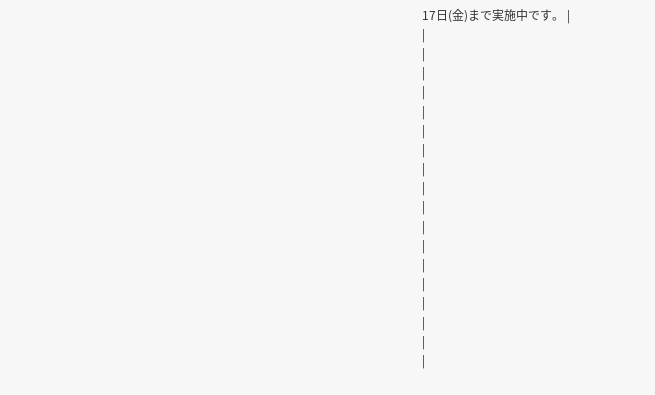17日(金)まで実施中です。 |
|
|
|
|
|
|
|
|
|
|
|
|
|
|
|
|
|
|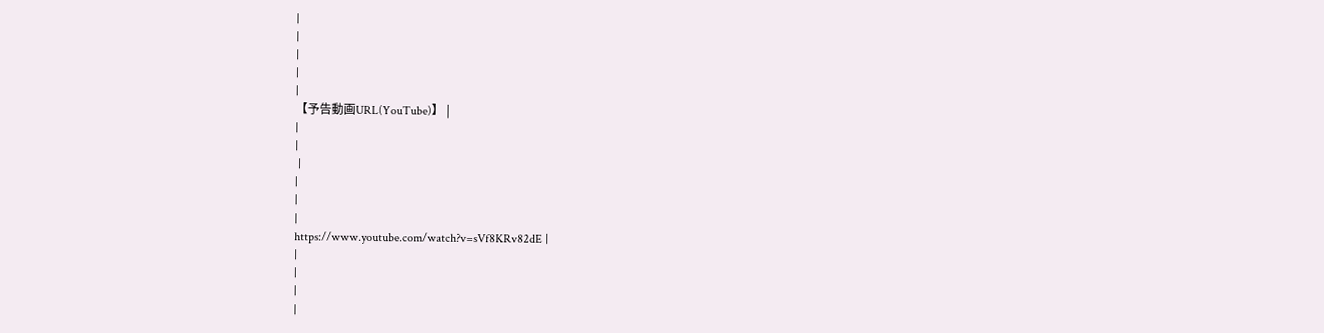|
|
|
|
|
【予告動画URL(YouTube)】 |
|
|
 |
|
|
|
https://www.youtube.com/watch?v=sVf8KRv82dE |
|
|
|
|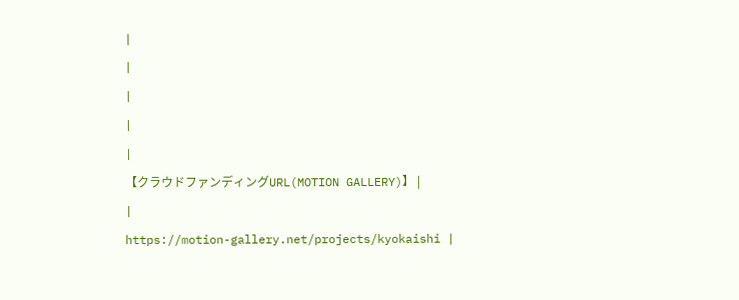|
|
|
|
|
【クラウドファンディングURL(MOTION GALLERY)】 |
|
https://motion-gallery.net/projects/kyokaishi |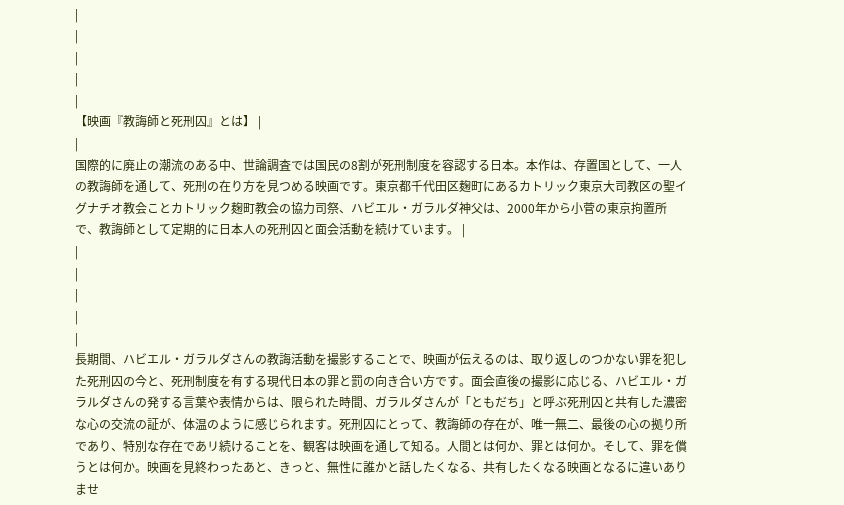|
|
|
|
|
【映画『教誨師と死刑囚』とは】 |
|
国際的に廃止の潮流のある中、世論調査では国民の8割が死刑制度を容認する日本。本作は、存置国として、一人の教誨師を通して、死刑の在り方を見つめる映画です。東京都千代田区麹町にあるカトリック東京大司教区の聖イグナチオ教会ことカトリック麹町教会の協力司祭、ハビエル・ガラルダ神父は、2000年から小菅の東京拘置所で、教誨師として定期的に日本人の死刑囚と面会活動を続けています。 |
|
|
|
|
|
長期間、ハビエル・ガラルダさんの教誨活動を撮影することで、映画が伝えるのは、取り返しのつかない罪を犯した死刑囚の今と、死刑制度を有する現代日本の罪と罰の向き合い方です。面会直後の撮影に応じる、ハビエル・ガラルダさんの発する言葉や表情からは、限られた時間、ガラルダさんが「ともだち」と呼ぶ死刑囚と共有した濃密な心の交流の証が、体温のように感じられます。死刑囚にとって、教誨師の存在が、唯一無二、最後の心の拠り所であり、特別な存在であリ続けることを、観客は映画を通して知る。人間とは何か、罪とは何か。そして、罪を償うとは何か。映画を見終わったあと、きっと、無性に誰かと話したくなる、共有したくなる映画となるに違いありませ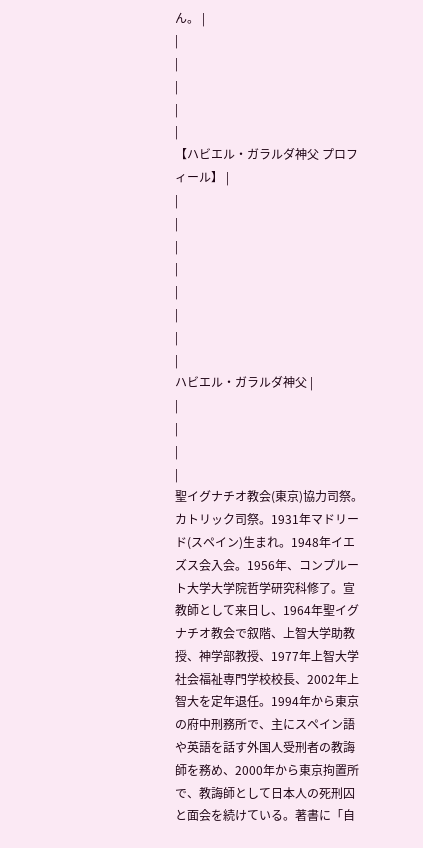ん。 |
|
|
|
|
|
【ハビエル・ガラルダ神父 プロフィール】 |
|
|
|
|
|
|
|
|
ハビエル・ガラルダ神父 |
|
|
|
|
聖イグナチオ教会(東京)協力司祭。カトリック司祭。1931年マドリード(スペイン)生まれ。1948年イエズス会入会。1956年、コンプルート大学大学院哲学研究科修了。宣教師として来日し、1964年聖イグナチオ教会で叙階、上智大学助教授、神学部教授、1977年上智大学社会福祉専門学校校長、2002年上智大を定年退任。1994年から東京の府中刑務所で、主にスペイン語や英語を話す外国人受刑者の教誨師を務め、2000年から東京拘置所で、教誨師として日本人の死刑囚と面会を続けている。著書に「自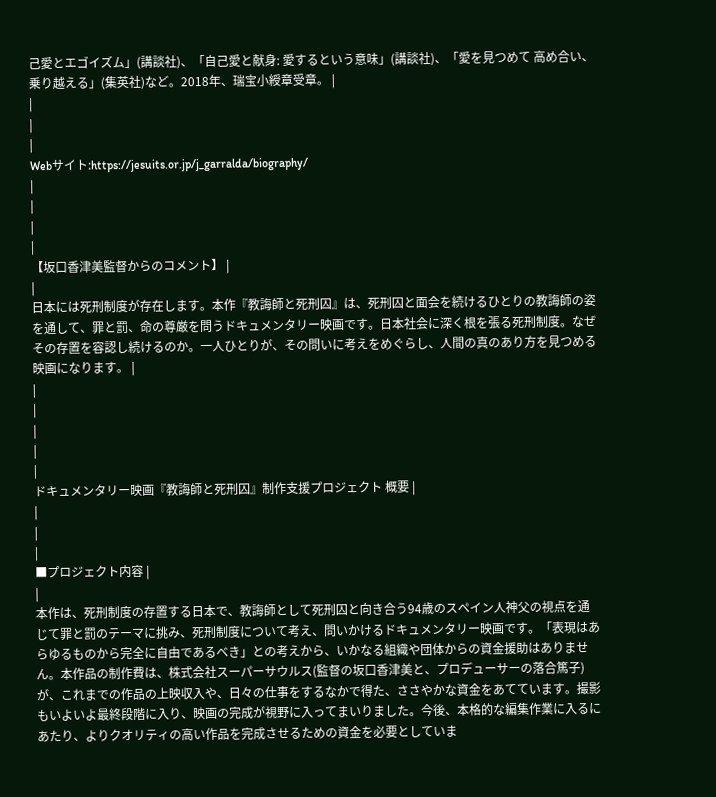己愛とエゴイズム」(講談社)、「自己愛と献身: 愛するという意味」(講談社)、「愛を見つめて 高め合い、乗り越える」(集英社)など。2018年、瑞宝小綬章受章。 |
|
|
|
Webサイト:https://jesuits.or.jp/j_garralda/biography/
|
|
|
|
【坂口香津美監督からのコメント】 |
|
日本には死刑制度が存在します。本作『教誨師と死刑囚』は、死刑囚と面会を続けるひとりの教誨師の姿を通して、罪と罰、命の尊厳を問うドキュメンタリー映画です。日本社会に深く根を張る死刑制度。なぜその存置を容認し続けるのか。一人ひとりが、その問いに考えをめぐらし、人間の真のあり方を見つめる映画になります。 |
|
|
|
|
|
ドキュメンタリー映画『教誨師と死刑囚』制作支援プロジェクト 概要 |
|
|
|
■プロジェクト内容 |
|
本作は、死刑制度の存置する日本で、教誨師として死刑囚と向き合う94歳のスペイン人神父の視点を通じて罪と罰のテーマに挑み、死刑制度について考え、問いかけるドキュメンタリー映画です。「表現はあらゆるものから完全に自由であるべき」との考えから、いかなる組織や団体からの資金援助はありません。本作品の制作費は、株式会社スーパーサウルス(監督の坂口香津美と、プロデューサーの落合篤子)が、これまでの作品の上映収入や、日々の仕事をするなかで得た、ささやかな資金をあてています。撮影もいよいよ最終段階に入り、映画の完成が視野に入ってまいりました。今後、本格的な編集作業に入るにあたり、よりクオリティの高い作品を完成させるための資金を必要としていま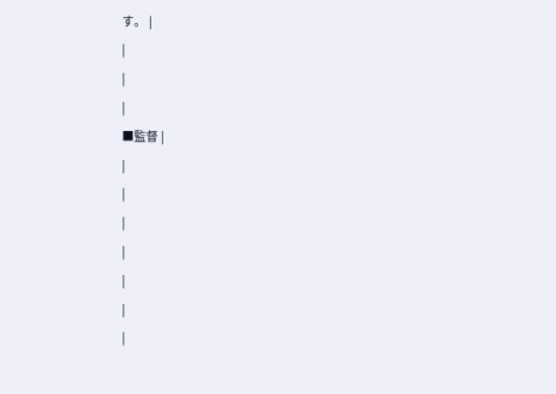す。 |
|
|
|
■監督 |
|
|
|
|
|
|
|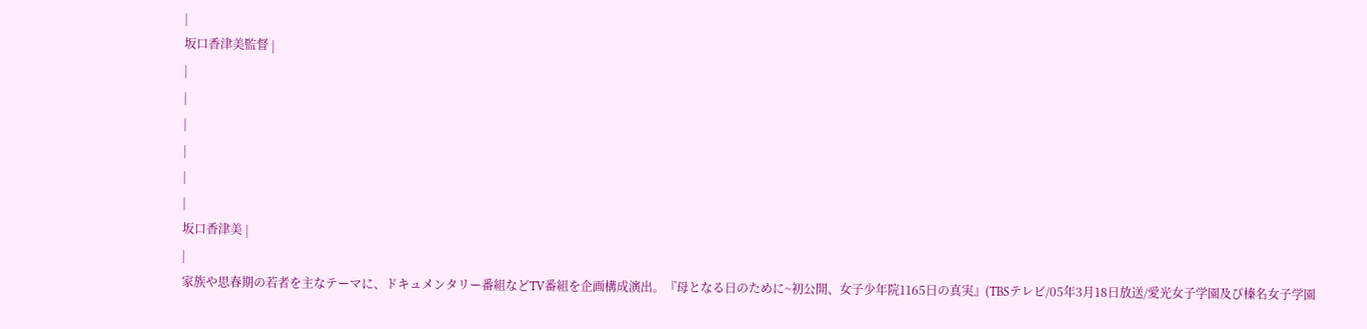|
坂口香津美監督 |
|
|
|
|
|
|
坂口香津美 |
|
家族や思春期の若者を主なテーマに、ドキュメンタリー番組などTV番組を企画構成演出。『母となる日のために~初公開、女子少年院1165日の真実』(TBSテレビ/05年3月18日放送/愛光女子学園及び榛名女子学園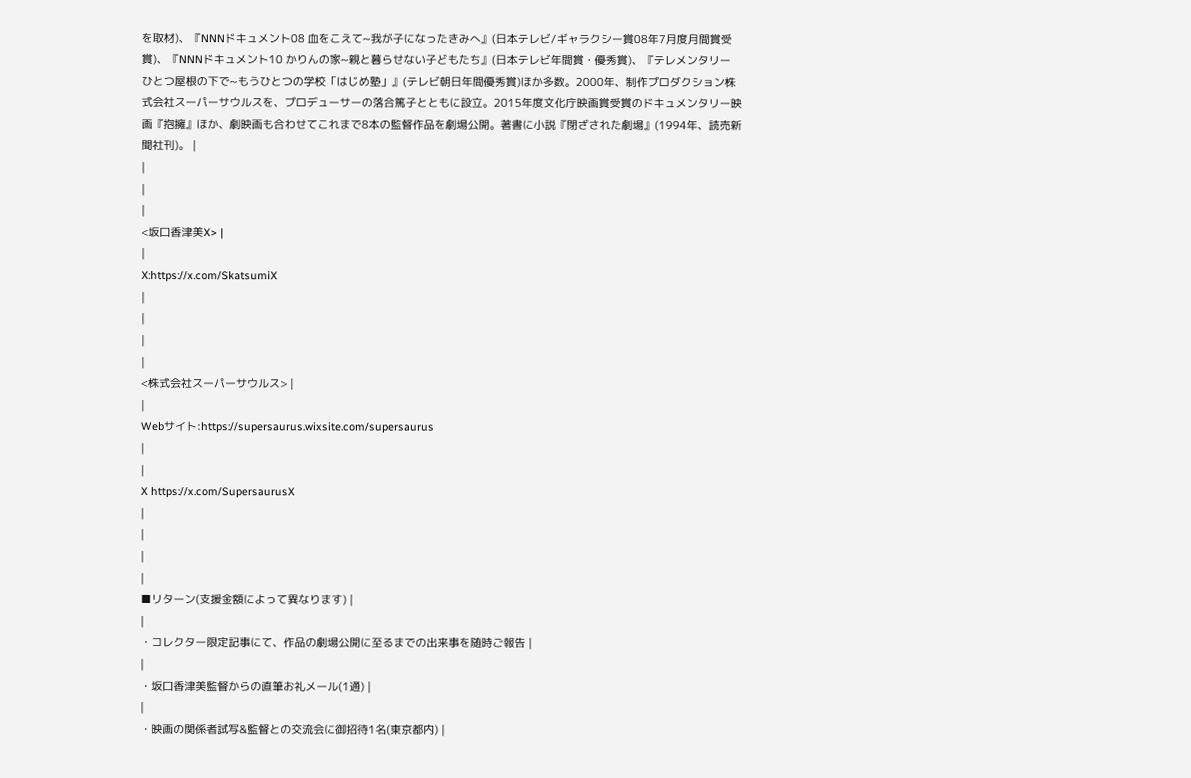を取材)、『NNNドキュメント08 血をこえて~我が子になったきみへ』(日本テレビ/ギャラクシー賞08年7月度月間賞受賞)、『NNNドキュメント10 かりんの家~親と暮らせない子どもたち』(日本テレビ年間賞・優秀賞)、『テレメンタリー
ひとつ屋根の下で~もうひとつの学校「はじめ塾」』(テレビ朝日年間優秀賞)ほか多数。2000年、制作プロダクション株式会社スーパーサウルスを、プロデューサーの落合篤子とともに設立。2015年度文化庁映画賞受賞のドキュメンタリー映画『抱擁』ほか、劇映画も合わせてこれまで8本の監督作品を劇場公開。著書に小説『閉ざされた劇場』(1994年、読売新聞社刊)。 |
|
|
|
<坂口香津美X> |
|
X:https://x.com/SkatsumiX
|
|
|
|
<株式会社スーパーサウルス> |
|
Webサイト:https://supersaurus.wixsite.com/supersaurus
|
|
X https://x.com/SupersaurusX
|
|
|
|
■リターン(支援金額によって異なります) |
|
・コレクター限定記事にて、作品の劇場公開に至るまでの出来事を随時ご報告 |
|
・坂口香津美監督からの直筆お礼メール(1通) |
|
・映画の関係者試写&監督との交流会に御招待1名(東京都内) |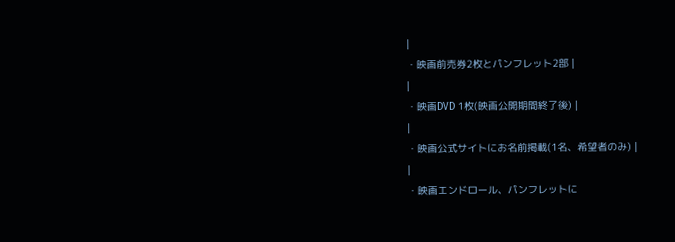|
・映画前売券2枚とパンフレット2部 |
|
・映画DVD 1枚(映画公開期間終了後) |
|
・映画公式サイトにお名前掲載(1名、希望者のみ) |
|
・映画エンドロール、パンフレットに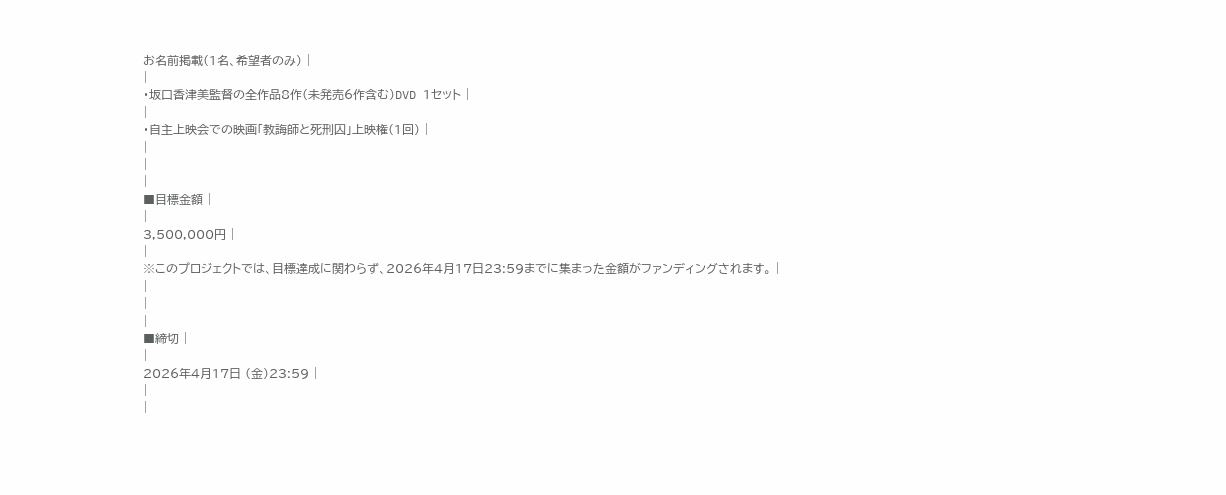お名前掲載(1名、希望者のみ) |
|
・坂口香津美監督の全作品8作(未発売6作含む)DVD 1セット |
|
・自主上映会での映画「教誨師と死刑囚」上映権(1回) |
|
|
|
■目標金額 |
|
3,500,000円 |
|
※このプロジェクトでは、目標達成に関わらず、2026年4月17日23:59までに集まった金額がファンディングされます。 |
|
|
|
■締切 |
|
2026年4月17日 (金)23:59 |
|
|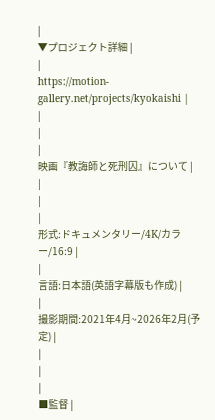|
▼プロジェクト詳細 |
|
https://motion-gallery.net/projects/kyokaishi |
|
|
|
映画『教誨師と死刑囚』について |
|
|
|
形式:ドキュメンタリー/4K/カラー/16:9 |
|
言語:日本語(英語字幕版も作成) |
|
撮影期間:2021年4月~2026年2月(予定) |
|
|
|
■監督 |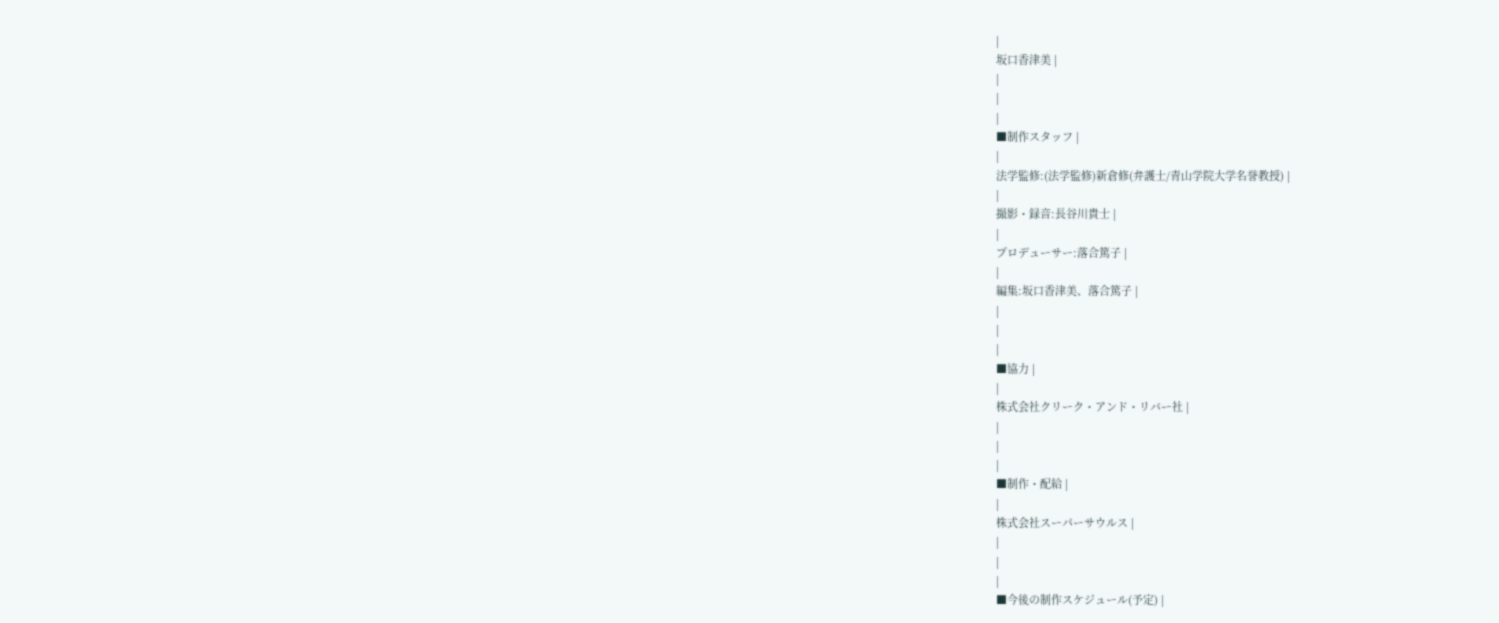|
坂口香津美 |
|
|
|
■制作スタッフ |
|
法学監修:(法学監修)新倉修(弁護士/青山学院大学名誉教授) |
|
撮影・録音:長谷川貴士 |
|
プロデューサー:落合篤子 |
|
編集:坂口香津美、落合篤子 |
|
|
|
■協力 |
|
株式会社クリーク・アンド・リバー社 |
|
|
|
■制作・配給 |
|
株式会社スーパーサウルス |
|
|
|
■今後の制作スケジュール(予定) |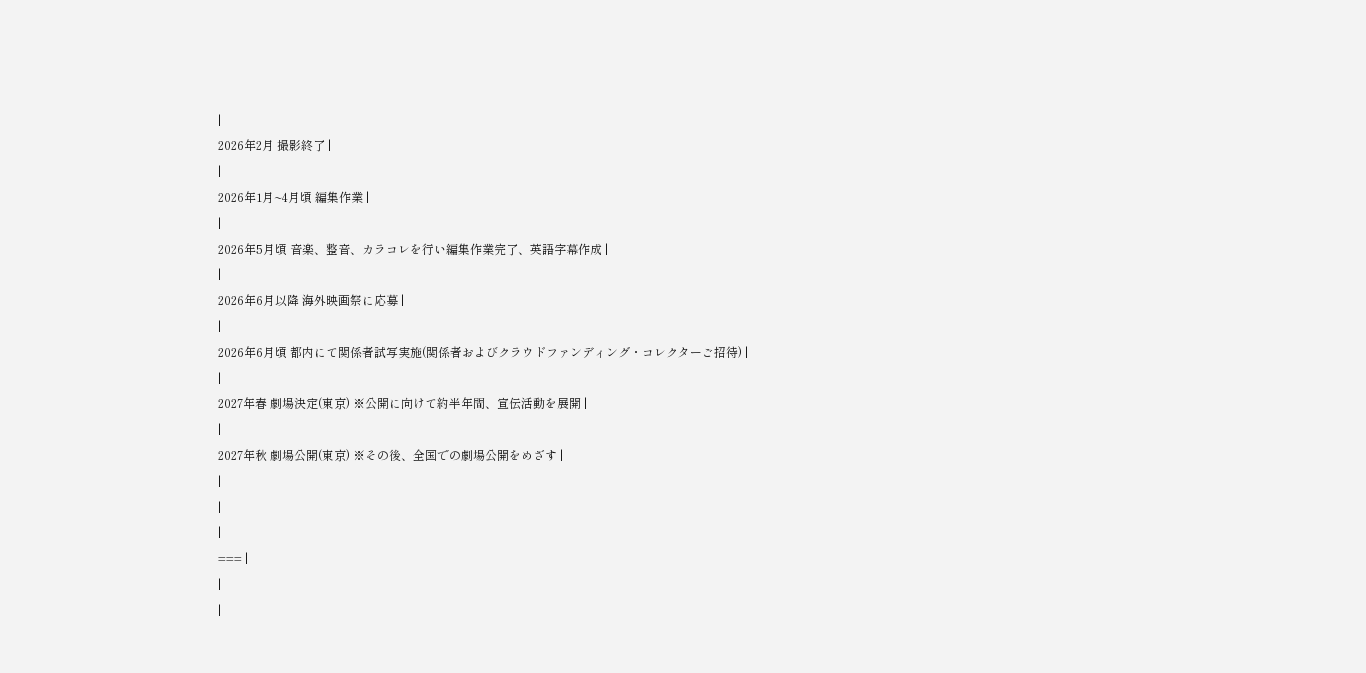|
2026年2月 撮影終了 |
|
2026年1月~4月頃 編集作業 |
|
2026年5月頃 音楽、整音、カラコレを行い編集作業完了、英語字幕作成 |
|
2026年6月以降 海外映画祭に応募 |
|
2026年6月頃 都内にて関係者試写実施(関係者およびクラウドファンディング・コレクターご招待) |
|
2027年春 劇場決定(東京) ※公開に向けて約半年間、宣伝活動を展開 |
|
2027年秋 劇場公開(東京) ※その後、全国での劇場公開をめざす |
|
|
|
=== |
|
|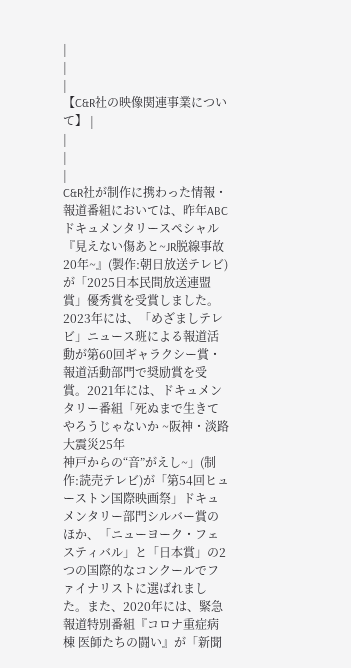|
|
|
【C&R社の映像関連事業について】 |
|
|
|
C&R社が制作に携わった情報・報道番組においては、昨年ABCドキュメンタリースペシャル『見えない傷あと~JR脱線事故20年~』(製作:朝日放送テレビ)が「2025日本民間放送連盟賞」優秀賞を受賞しました。2023年には、「めざましテレビ」ニュース班による報道活動が第60回ギャラクシー賞・報道活動部門で奨励賞を受賞。2021年には、ドキュメンタリー番組「死ぬまで生きてやろうじゃないか ~阪神・淡路大震災25年
神戸からの“音”がえし~」(制作:読売テレビ)が「第54回ヒューストン国際映画祭」ドキュメンタリー部門シルバー賞のほか、「ニューヨーク・フェスティバル」と「日本賞」の2つの国際的なコンクールでファイナリストに選ばれました。また、2020年には、緊急報道特別番組『コロナ重症病棟 医師たちの闘い』が「新聞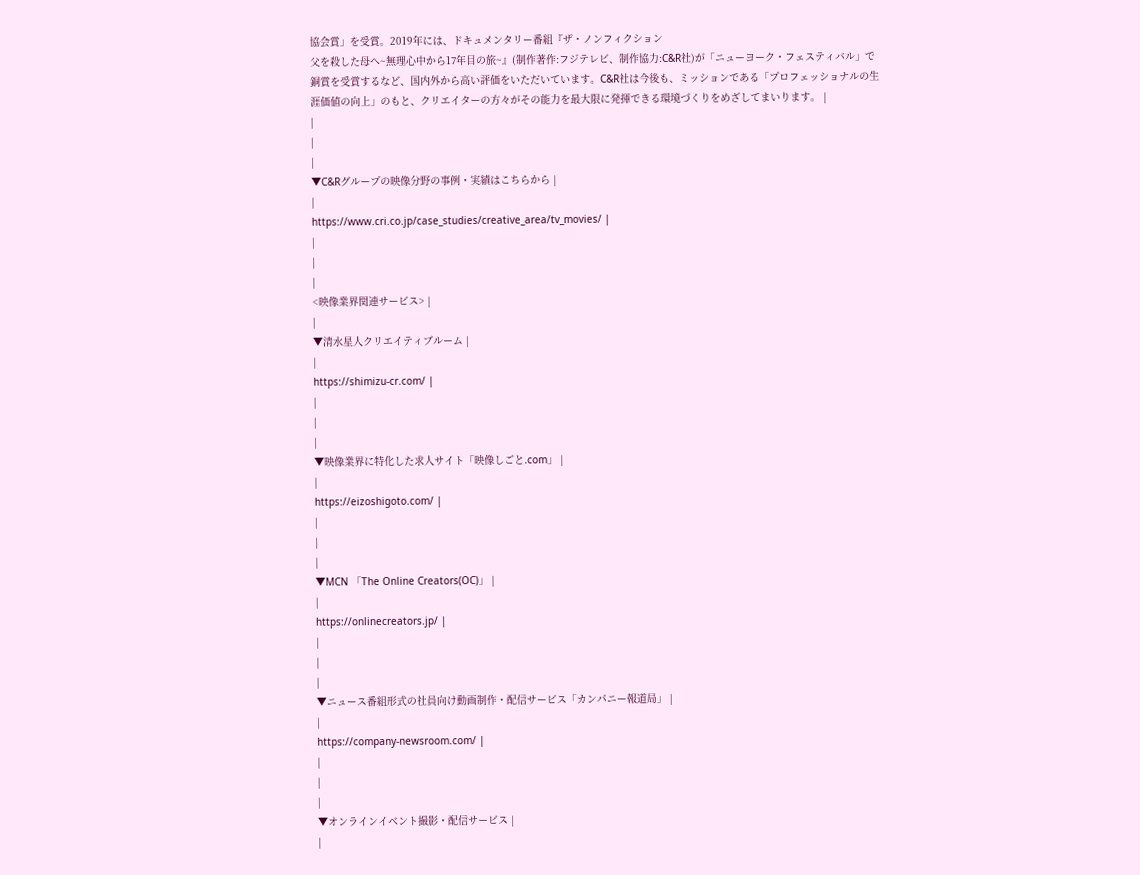協会賞」を受賞。2019年には、ドキュメンタリー番組『ザ・ノンフィクション
父を殺した母へ~無理心中から17年目の旅~』(制作著作:フジテレビ、制作協力:C&R社)が「ニューヨーク・フェスティバル」で銅賞を受賞するなど、国内外から高い評価をいただいています。C&R社は今後も、ミッションである「プロフェッショナルの生涯価値の向上」のもと、クリエイターの方々がその能力を最大限に発揮できる環境づくりをめざしてまいります。 |
|
|
|
▼C&Rグループの映像分野の事例・実績はこちらから |
|
https://www.cri.co.jp/case_studies/creative_area/tv_movies/ |
|
|
|
<映像業界関連サービス> |
|
▼清水星人クリエイティブルーム |
|
https://shimizu-cr.com/ |
|
|
|
▼映像業界に特化した求人サイト「映像しごと.com」 |
|
https://eizoshigoto.com/ |
|
|
|
▼MCN 「The Online Creators(OC)」 |
|
https://onlinecreators.jp/ |
|
|
|
▼ニュース番組形式の社員向け動画制作・配信サービス「カンパニー報道局」 |
|
https://company-newsroom.com/ |
|
|
|
▼オンラインイベント撮影・配信サービス |
|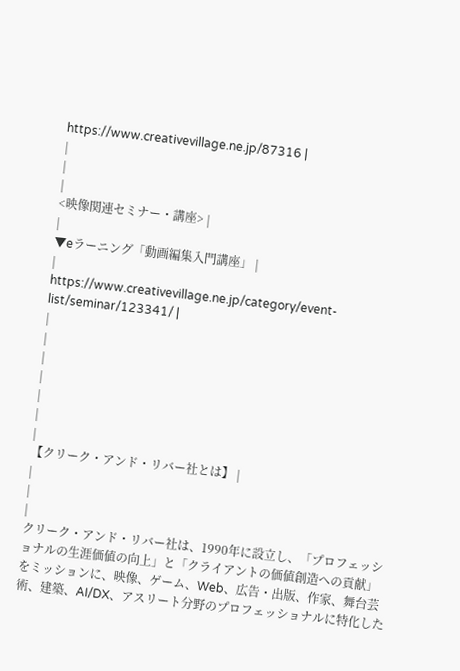https://www.creativevillage.ne.jp/87316 |
|
|
|
<映像関連セミナー・講座> |
|
▼eラーニング「動画編集入門講座」 |
|
https://www.creativevillage.ne.jp/category/event-list/seminar/123341/ |
|
|
|
|
|
|
|
【クリーク・アンド・リバー社とは】 |
|
|
|
クリーク・アンド・リバー社は、1990年に設立し、「プロフェッショナルの生涯価値の向上」と「クライアントの価値創造への貢献」をミッションに、映像、ゲーム、Web、広告・出版、作家、舞台芸術、建築、AI/DX、アスリート分野のプロフェッショナルに特化した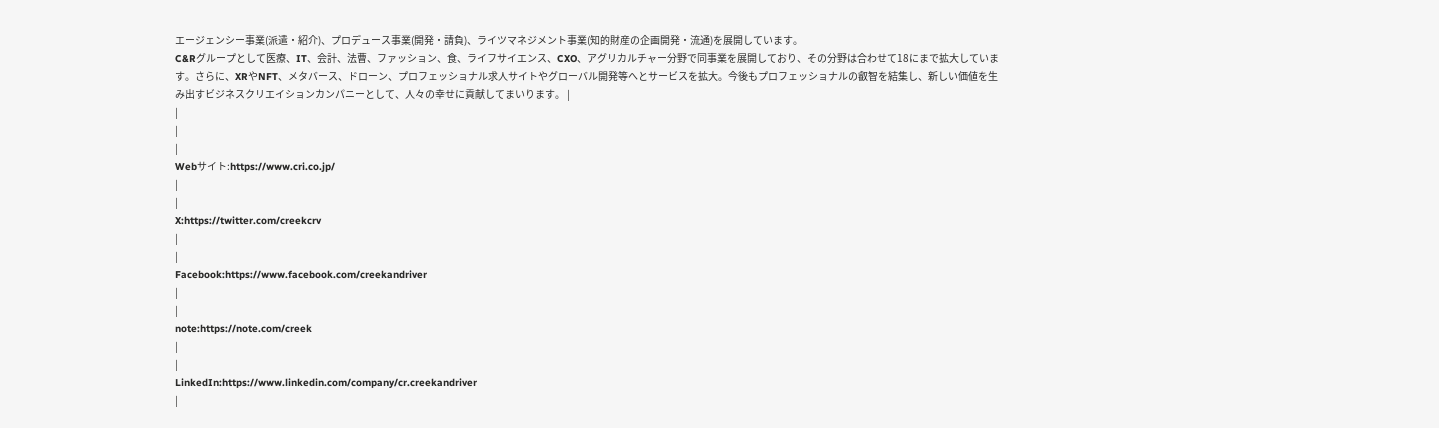エージェンシー事業(派遣・紹介)、プロデュース事業(開発・請負)、ライツマネジメント事業(知的財産の企画開発・流通)を展開しています。
C&Rグループとして医療、IT、会計、法曹、ファッション、食、ライフサイエンス、CXO、アグリカルチャー分野で同事業を展開しており、その分野は合わせて18にまで拡大しています。さらに、XRやNFT、メタバース、ドローン、プロフェッショナル求人サイトやグローバル開発等へとサービスを拡大。今後もプロフェッショナルの叡智を結集し、新しい価値を生み出すビジネスクリエイションカンパニーとして、人々の幸せに貢献してまいります。 |
|
|
|
Webサイト:https://www.cri.co.jp/
|
|
X:https://twitter.com/creekcrv
|
|
Facebook:https://www.facebook.com/creekandriver
|
|
note:https://note.com/creek
|
|
LinkedIn:https://www.linkedin.com/company/cr.creekandriver
|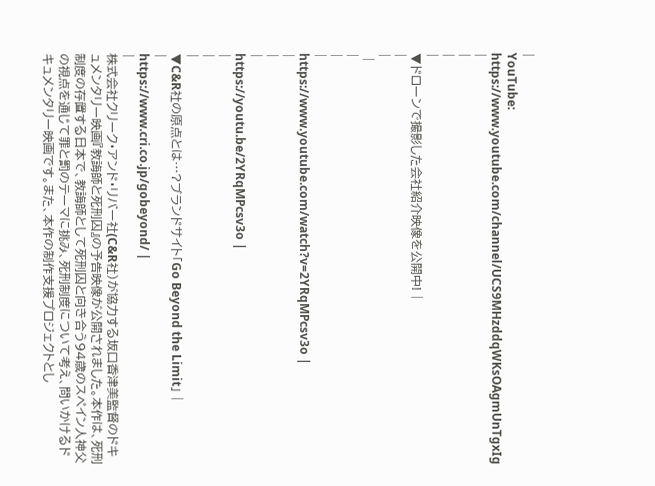|
YouTube: https://www.youtube.com/channel/UCS9MHzddqWKsOAgmUnTgxIg
|
|
|
|
▼ドローンで撮影した会社紹介映像を公開中! |
|
|
 |
|
|
|
https://www.youtube.com/watch?v=2YRqMPcsv3o |
|
|
|
https://youtu.be/2YRqMPcsv3o |
|
|
|
▼C&R社の原点とは…?ブランドサイト「Go Beyond the Limit」 |
|
https://www.cri.co.jp/gobeyond/ |
|
株式会社クリーク・アンド・リバー社(C&R社)が協力する坂口香津美監督のドキュメンタリー映画『教誨師と死刑囚』の予告映像が公開されました。本作は、死刑制度の存置する日本で、教誨師として死刑囚と向き合う94歳のスペイン人神父の視点を通じて罪と罰のテーマに挑み、死刑制度について考え、問いかけるドキュメンタリー映画です。また、本作の制作支援プロジェクトとし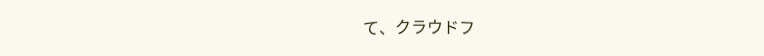て、クラウドフ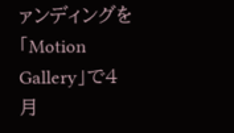ァンディングを「Motion Gallery」で4月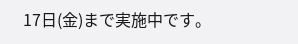17日(金)まで実施中です。